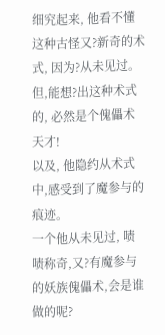细究起来, 他看不懂这种古怪又?新奇的术式, 因为?从未见过。
但,能想?出这种术式的, 必然是个傀儡术天才!
以及, 他隐约从术式中,感受到了魔参与的痕迹。
一个他从未见过, 啧啧称奇,又?有魔参与的妖族傀儡术,会是谁做的呢?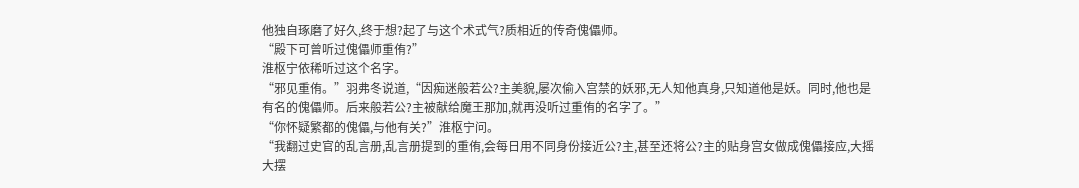他独自琢磨了好久,终于想?起了与这个术式气?质相近的传奇傀儡师。
“殿下可曾听过傀儡师重侑?”
淮枢宁依稀听过这个名字。
“邪见重侑。”羽弗冬说道,“因痴迷般若公?主美貌,屡次偷入宫禁的妖邪,无人知他真身,只知道他是妖。同时,他也是有名的傀儡师。后来般若公?主被献给魔王那加,就再没听过重侑的名字了。”
“你怀疑繁都的傀儡,与他有关?”淮枢宁问。
“我翻过史官的乱言册,乱言册提到的重侑,会每日用不同身份接近公?主,甚至还将公?主的贴身宫女做成傀儡接应,大摇大摆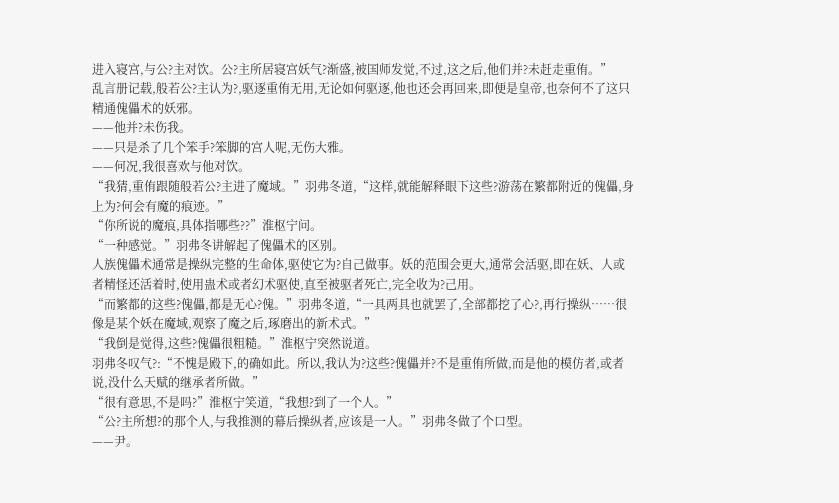进入寝宫,与公?主对饮。公?主所居寝宫妖气?渐盛,被国师发觉,不过,这之后,他们并?未赶走重侑。”
乱言册记载,般若公?主认为?,驱逐重侑无用,无论如何驱逐,他也还会再回来,即便是皇帝,也奈何不了这只精通傀儡术的妖邪。
——他并?未伤我。
——只是杀了几个笨手?笨脚的宫人呢,无伤大雅。
——何况,我很喜欢与他对饮。
“我猜,重侑跟随般若公?主进了魔域。”羽弗冬道,“这样,就能解释眼下这些?游荡在繁都附近的傀儡,身上为?何会有魔的痕迹。”
“你所说的魔痕,具体指哪些??”淮枢宁问。
“一种感觉。”羽弗冬讲解起了傀儡术的区别。
人族傀儡术通常是操纵完整的生命体,驱使它为?自己做事。妖的范围会更大,通常会活驱,即在妖、人或者精怪还活着时,使用蛊术或者幻术驱使,直至被驱者死亡,完全收为?己用。
“而繁都的这些?傀儡,都是无心?傀。”羽弗冬道,“一具两具也就罢了,全部都挖了心?,再行操纵……很像是某个妖在魔域,观察了魔之后,琢磨出的新术式。”
“我倒是觉得,这些?傀儡很粗糙。”淮枢宁突然说道。
羽弗冬叹气?:“不愧是殿下,的确如此。所以,我认为?这些?傀儡并?不是重侑所做,而是他的模仿者,或者说,没什么天赋的继承者所做。”
“很有意思,不是吗?”淮枢宁笑道,“我想?到了一个人。”
“公?主所想?的那个人,与我推测的幕后操纵者,应该是一人。”羽弗冬做了个口型。
——尹。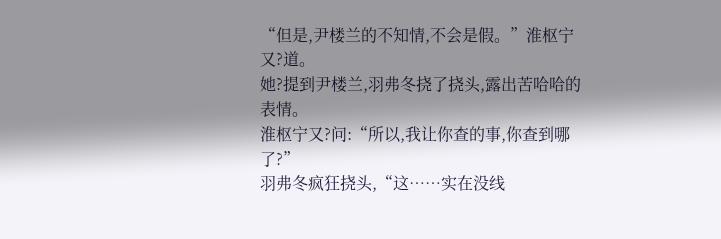“但是,尹楼兰的不知情,不会是假。”淮枢宁又?道。
她?提到尹楼兰,羽弗冬挠了挠头,露出苦哈哈的表情。
淮枢宁又?问:“所以,我让你查的事,你查到哪了?”
羽弗冬疯狂挠头,“这……实在没线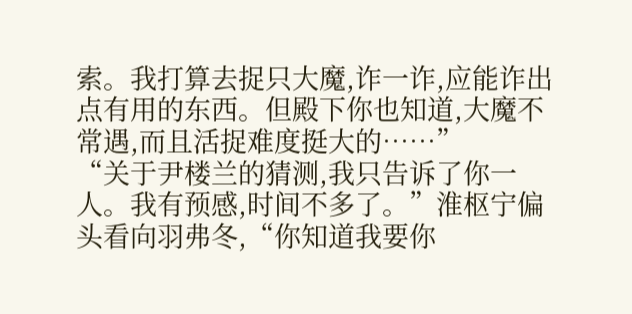索。我打算去捉只大魔,诈一诈,应能诈出点有用的东西。但殿下你也知道,大魔不常遇,而且活捉难度挺大的……”
“关于尹楼兰的猜测,我只告诉了你一人。我有预感,时间不多了。”淮枢宁偏头看向羽弗冬,“你知道我要你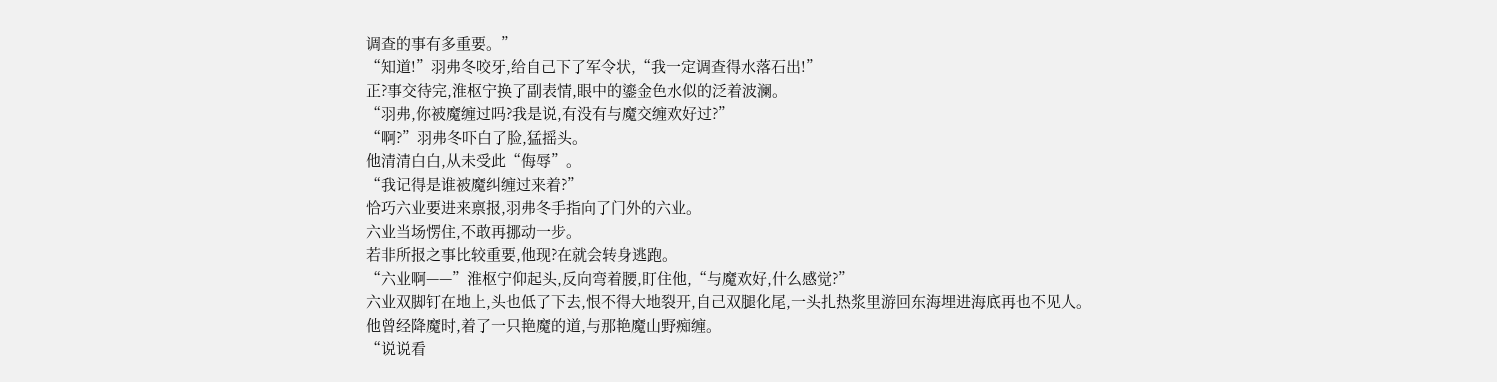调查的事有多重要。”
“知道!”羽弗冬咬牙,给自己下了军令状,“我一定调查得水落石出!”
正?事交待完,淮枢宁换了副表情,眼中的鎏金色水似的泛着波澜。
“羽弗,你被魔缠过吗?我是说,有没有与魔交缠欢好过?”
“啊?”羽弗冬吓白了脸,猛摇头。
他清清白白,从未受此“侮辱”。
“我记得是谁被魔纠缠过来着?”
恰巧六业要进来禀报,羽弗冬手指向了门外的六业。
六业当场愣住,不敢再挪动一步。
若非所报之事比较重要,他现?在就会转身逃跑。
“六业啊——”淮枢宁仰起头,反向弯着腰,盯住他,“与魔欢好,什么感觉?”
六业双脚钉在地上,头也低了下去,恨不得大地裂开,自己双腿化尾,一头扎热浆里游回东海埋进海底再也不见人。
他曾经降魔时,着了一只艳魔的道,与那艳魔山野痴缠。
“说说看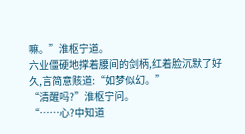嘛。”淮枢宁道。
六业僵硬地撑着腰间的剑柄,红着脸沉默了好久,言简意赅道:“如梦似幻。”
“清醒吗?”淮枢宁问。
“……心?中知道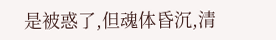是被惑了,但魂体昏沉,清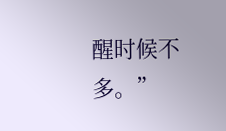醒时候不多。”